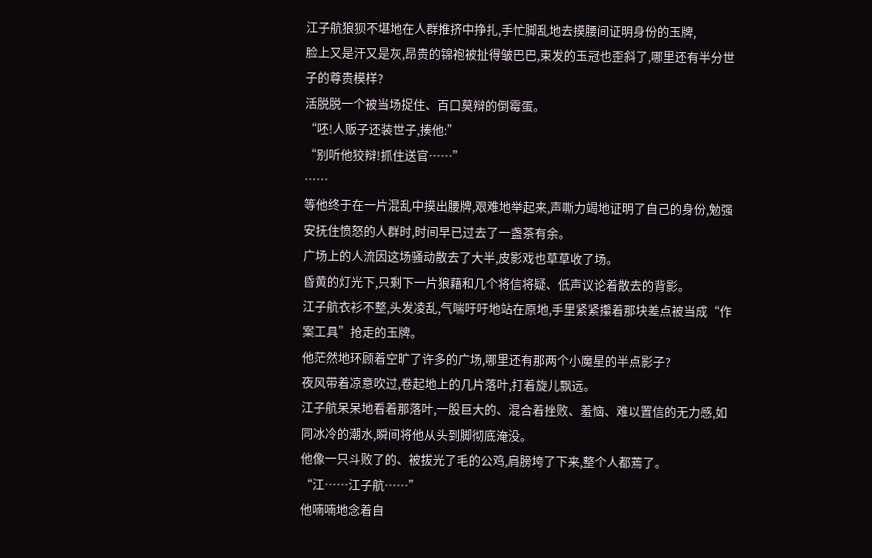江子航狼狈不堪地在人群推挤中挣扎,手忙脚乱地去摸腰间证明身份的玉牌,
脸上又是汗又是灰,昂贵的锦袍被扯得皱巴巴,束发的玉冠也歪斜了,哪里还有半分世子的尊贵模样?
活脱脱一个被当场捉住、百口莫辩的倒霉蛋。
“呸!人贩子还装世子,揍他:”
“别听他狡辩!抓住送官……”
……
等他终于在一片混乱中摸出腰牌,艰难地举起来,声嘶力竭地证明了自己的身份,勉强安抚住愤怒的人群时,时间早已过去了一盏茶有余。
广场上的人流因这场骚动散去了大半,皮影戏也草草收了场。
昏黄的灯光下,只剩下一片狼藉和几个将信将疑、低声议论着散去的背影。
江子航衣衫不整,头发凌乱,气喘吁吁地站在原地,手里紧紧攥着那块差点被当成“作案工具”抢走的玉牌。
他茫然地环顾着空旷了许多的广场,哪里还有那两个小魔星的半点影子?
夜风带着凉意吹过,卷起地上的几片落叶,打着旋儿飘远。
江子航呆呆地看着那落叶,一股巨大的、混合着挫败、羞恼、难以置信的无力感,如同冰冷的潮水,瞬间将他从头到脚彻底淹没。
他像一只斗败了的、被拔光了毛的公鸡,肩膀垮了下来,整个人都蔫了。
“江……江子航……”
他喃喃地念着自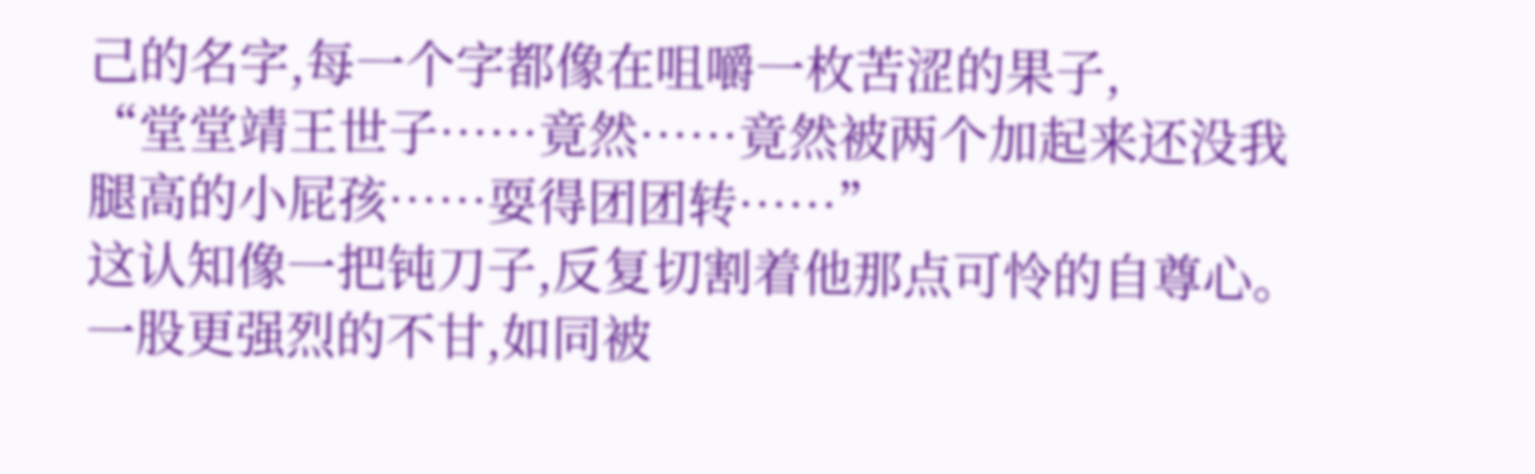己的名字,每一个字都像在咀嚼一枚苦涩的果子,
“堂堂靖王世子……竟然……竟然被两个加起来还没我腿高的小屁孩……耍得团团转……”
这认知像一把钝刀子,反复切割着他那点可怜的自尊心。
一股更强烈的不甘,如同被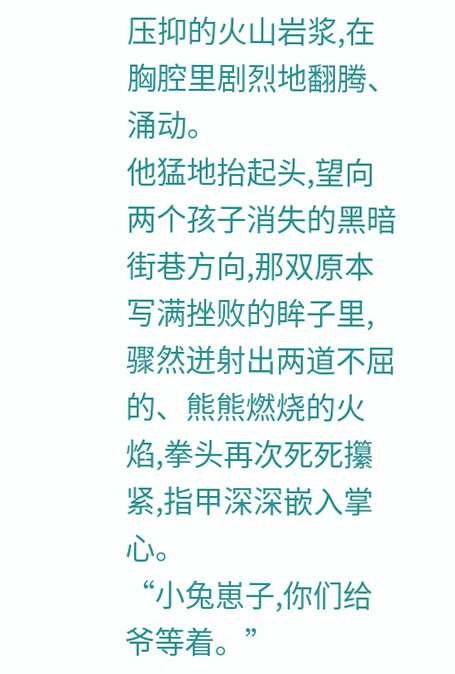压抑的火山岩浆,在胸腔里剧烈地翻腾、涌动。
他猛地抬起头,望向两个孩子消失的黑暗街巷方向,那双原本写满挫败的眸子里,骤然迸射出两道不屈的、熊熊燃烧的火焰,拳头再次死死攥紧,指甲深深嵌入掌心。
“小兔崽子,你们给爷等着。”